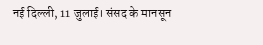नई दिल्ली, 11 जुलाई। संसद के मानसून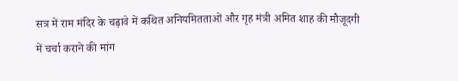सत्र में राम मंदिर के चढ़ावे में कथित अनियमितताओं और गृह मंत्री अमित शाह की मौजूदगी में चर्चा कराने की मांग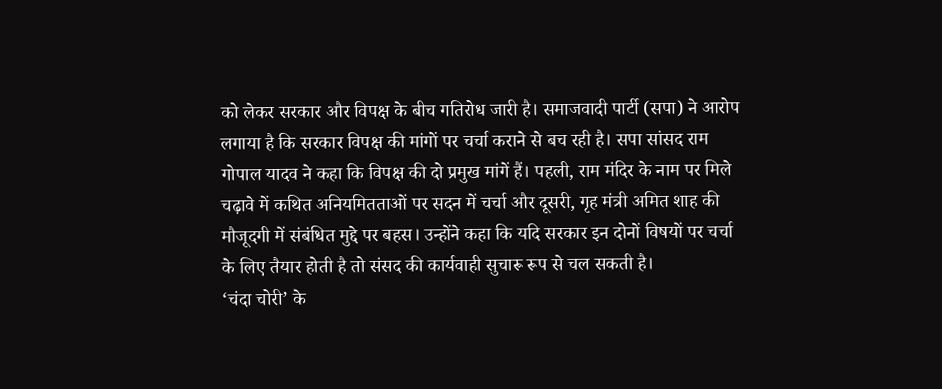को लेकर सरकार और विपक्ष के बीच गतिरोध जारी है। समाजवादी पार्टी (सपा) ने आरोप लगाया है कि सरकार विपक्ष की मांगों पर चर्चा कराने से बच रही है। सपा सांसद राम गोपाल यादव ने कहा कि विपक्ष की दो प्रमुख मांगें हैं। पहली, राम मंदिर के नाम पर मिले चढ़ावे में कथित अनियमितताओं पर सदन में चर्चा और दूसरी, गृह मंत्री अमित शाह की मौजूदगी में संबंधित मुद्दे पर बहस। उन्होंने कहा कि यदि सरकार इन दोनों विषयों पर चर्चा के लिए तैयार होती है तो संसद की कार्यवाही सुचारू रूप से चल सकती है।
‘चंदा चोरी’ के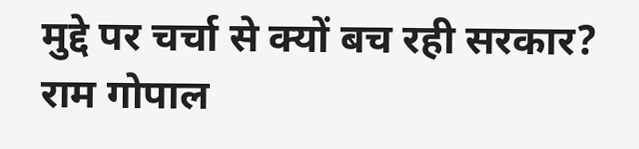मुद्दे पर चर्चा से क्यों बच रही सरकार?
राम गोपाल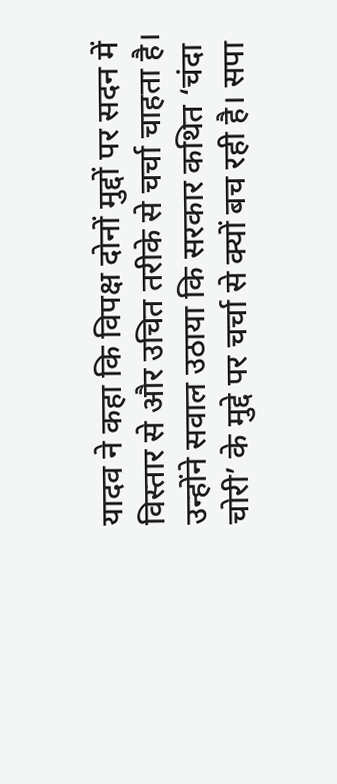यादव ने कहा कि विपक्ष दोनों मुद्दों पर सदन में विस्तार से और उचित तरीके से चर्चा चाहता है। उन्होंने सवाल उठाया कि सरकार कथित ‘चंदा चोरी’ के मुद्दे पर चर्चा से क्यों बच रही है। सपा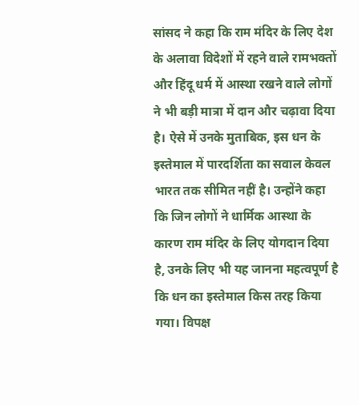सांसद ने कहा कि राम मंदिर के लिए देश के अलावा विदेशों में रहने वाले रामभक्तों और हिंदू धर्म में आस्था रखने वाले लोगों ने भी बड़ी मात्रा में दान और चढ़ावा दिया है। ऐसे में उनके मुताबिक, इस धन के इस्तेमाल में पारदर्शिता का सवाल केवल भारत तक सीमित नहीं है। उन्होंने कहा कि जिन लोगों ने धार्मिक आस्था के कारण राम मंदिर के लिए योगदान दिया है, उनके लिए भी यह जानना महत्वपूर्ण है कि धन का इस्तेमाल किस तरह किया गया। विपक्ष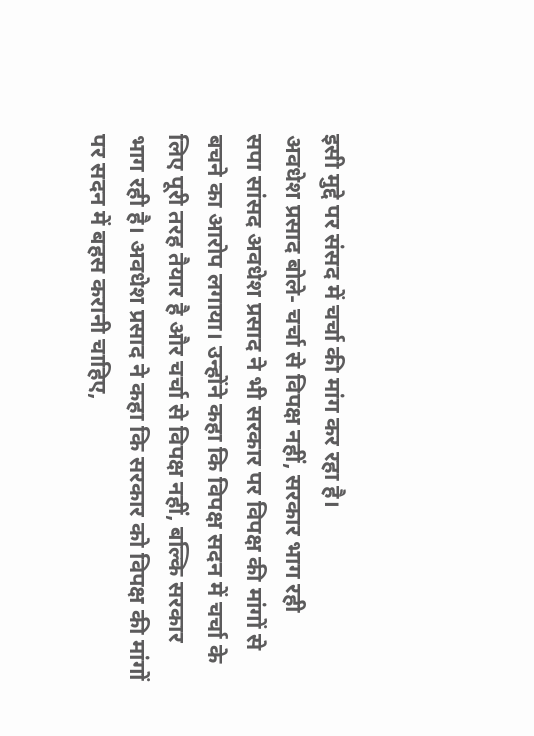इसी मुद्दे पर संसद में चर्चा की मांग कर रहा है।
अवधेश प्रसाद बोले- चर्चा से विपक्ष नहीं, सरकार भाग रही
सपा सांसद अवधेश प्रसाद ने भी सरकार पर विपक्ष की मांगों से बचने का आरोप लगाया। उन्होंने कहा कि विपक्ष सदन में चर्चा के लिए पूरी तरह तैयार है और चर्चा से विपक्ष नहीं, बल्कि सरकार भाग रही है। अवधेश प्रसाद ने कहा कि सरकार को विपक्ष की मांगों पर सदन में बहस करानी चाहिए,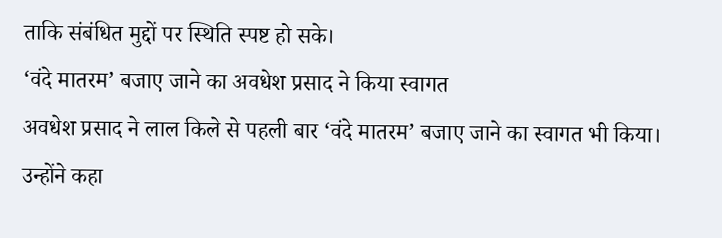ताकि संबंधित मुद्दों पर स्थिति स्पष्ट हो सके।
‘वंदे मातरम’ बजाए जाने का अवधेश प्रसाद ने किया स्वागत
अवधेश प्रसाद ने लाल किले से पहली बार ‘वंदे मातरम’ बजाए जाने का स्वागत भी किया। उन्होंने कहा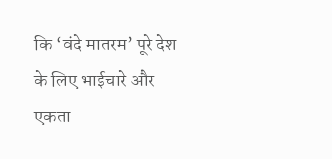कि ‘वंदे मातरम’ पूरे देश के लिए भाईचारे और एकता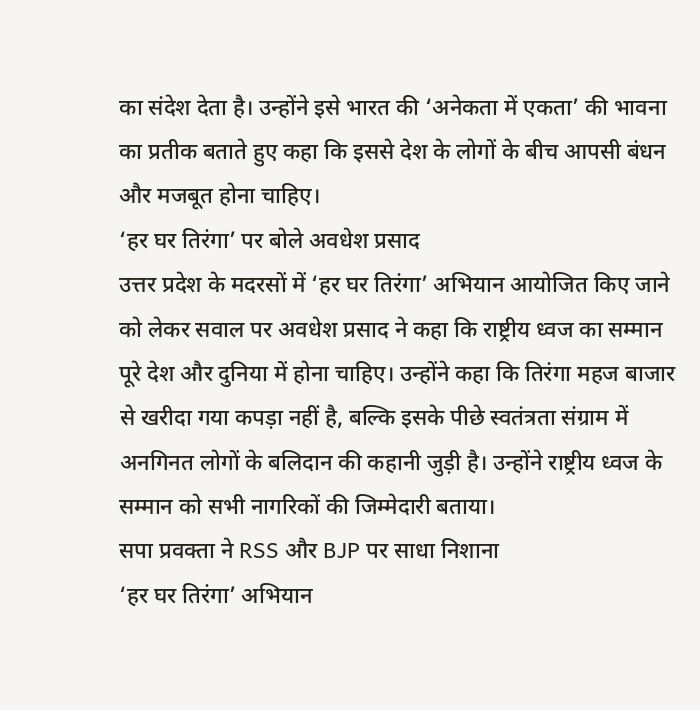का संदेश देता है। उन्होंने इसे भारत की ‘अनेकता में एकता’ की भावना का प्रतीक बताते हुए कहा कि इससे देश के लोगों के बीच आपसी बंधन और मजबूत होना चाहिए।
‘हर घर तिरंगा’ पर बोले अवधेश प्रसाद
उत्तर प्रदेश के मदरसों में ‘हर घर तिरंगा’ अभियान आयोजित किए जाने को लेकर सवाल पर अवधेश प्रसाद ने कहा कि राष्ट्रीय ध्वज का सम्मान पूरे देश और दुनिया में होना चाहिए। उन्होंने कहा कि तिरंगा महज बाजार से खरीदा गया कपड़ा नहीं है, बल्कि इसके पीछे स्वतंत्रता संग्राम में अनगिनत लोगों के बलिदान की कहानी जुड़ी है। उन्होंने राष्ट्रीय ध्वज के सम्मान को सभी नागरिकों की जिम्मेदारी बताया।
सपा प्रवक्ता ने RSS और BJP पर साधा निशाना
‘हर घर तिरंगा’ अभियान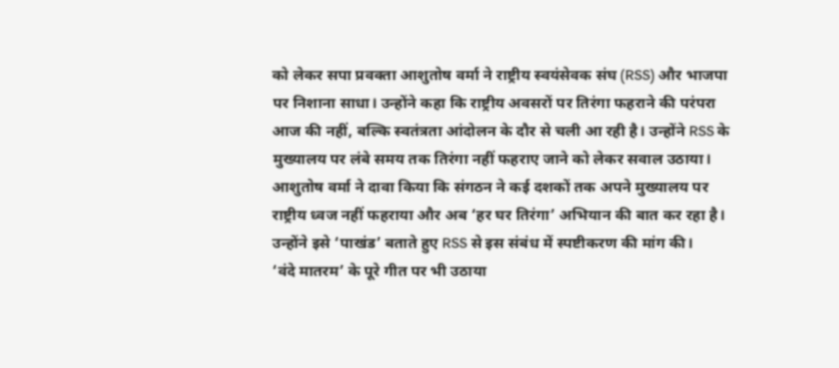को लेकर सपा प्रवक्ता आशुतोष वर्मा ने राष्ट्रीय स्वयंसेवक संघ (RSS) और भाजपा पर निशाना साधा। उन्होंने कहा कि राष्ट्रीय अवसरों पर तिरंगा फहराने की परंपरा आज की नहीं, बल्कि स्वतंत्रता आंदोलन के दौर से चली आ रही है। उन्होंने RSS के मुख्यालय पर लंबे समय तक तिरंगा नहीं फहराए जाने को लेकर सवाल उठाया। आशुतोष वर्मा ने दावा किया कि संगठन ने कई दशकों तक अपने मुख्यालय पर राष्ट्रीय ध्वज नहीं फहराया और अब ‘हर घर तिरंगा’ अभियान की बात कर रहा है। उन्होंने इसे ‘पाखंड’ बताते हुए RSS से इस संबंध में स्पष्टीकरण की मांग की।
‘वंदे मातरम’ के पूरे गीत पर भी उठाया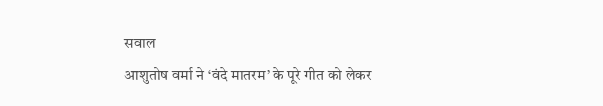सवाल
आशुतोष वर्मा ने ‘वंदे मातरम’ के पूरे गीत को लेकर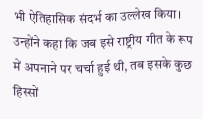भी ऐतिहासिक संदर्भ का उल्लेख किया। उन्होंने कहा कि जब इसे राष्ट्रीय गीत के रूप में अपनाने पर चर्चा हुई थी, तब इसके कुछ हिस्सों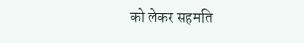को लेकर सहमति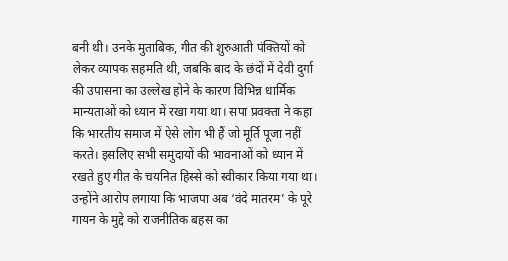बनी थी। उनके मुताबिक, गीत की शुरुआती पंक्तियों को लेकर व्यापक सहमति थी, जबकि बाद के छंदों में देवी दुर्गा की उपासना का उल्लेख होने के कारण विभिन्न धार्मिक मान्यताओं को ध्यान में रखा गया था। सपा प्रवक्ता ने कहा कि भारतीय समाज में ऐसे लोग भी हैं जो मूर्ति पूजा नहीं करते। इसलिए सभी समुदायों की भावनाओं को ध्यान में रखते हुए गीत के चयनित हिस्से को स्वीकार किया गया था। उन्होंने आरोप लगाया कि भाजपा अब ‘वंदे मातरम’ के पूरे गायन के मुद्दे को राजनीतिक बहस का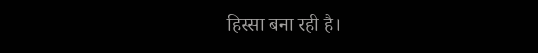हिस्सा बना रही है।